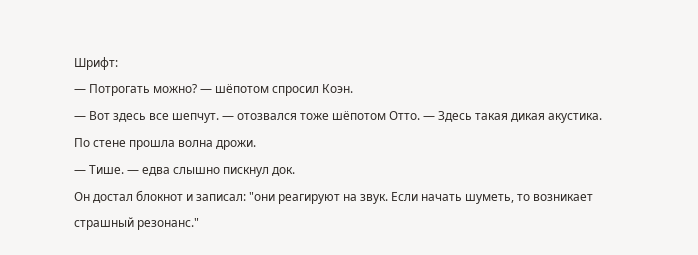Шрифт:
— Потрогать можно? — шёпотом спросил Коэн.
— Вот здесь все шепчут. — отозвался тоже шёпотом Отто. — Здесь такая дикая акустика.
По стене прошла волна дрожи.
— Тише. — едва слышно пискнул док.
Он достал блокнот и записал: "они реагируют на звук. Если начать шуметь, то возникает страшный резонанс."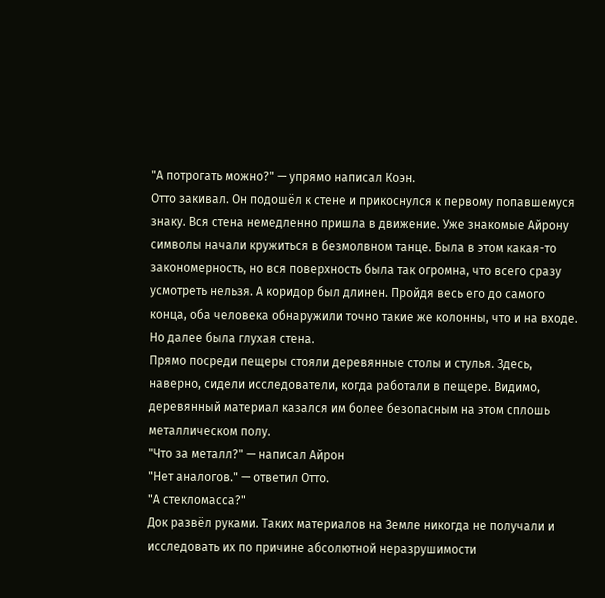"А потрогать можно?" — упрямо написал Коэн.
Отто закивал. Он подошёл к стене и прикоснулся к первому попавшемуся знаку. Вся стена немедленно пришла в движение. Уже знакомые Айрону символы начали кружиться в безмолвном танце. Была в этом какая-то закономерность, но вся поверхность была так огромна, что всего сразу усмотреть нельзя. А коридор был длинен. Пройдя весь его до самого конца, оба человека обнаружили точно такие же колонны, что и на входе. Но далее была глухая стена.
Прямо посреди пещеры стояли деревянные столы и стулья. Здесь, наверно, сидели исследователи, когда работали в пещере. Видимо, деревянный материал казался им более безопасным на этом сплошь металлическом полу.
"Что за металл?" — написал Айрон
"Нет аналогов." — ответил Отто.
"А стекломасса?"
Док развёл руками. Таких материалов на Земле никогда не получали и исследовать их по причине абсолютной неразрушимости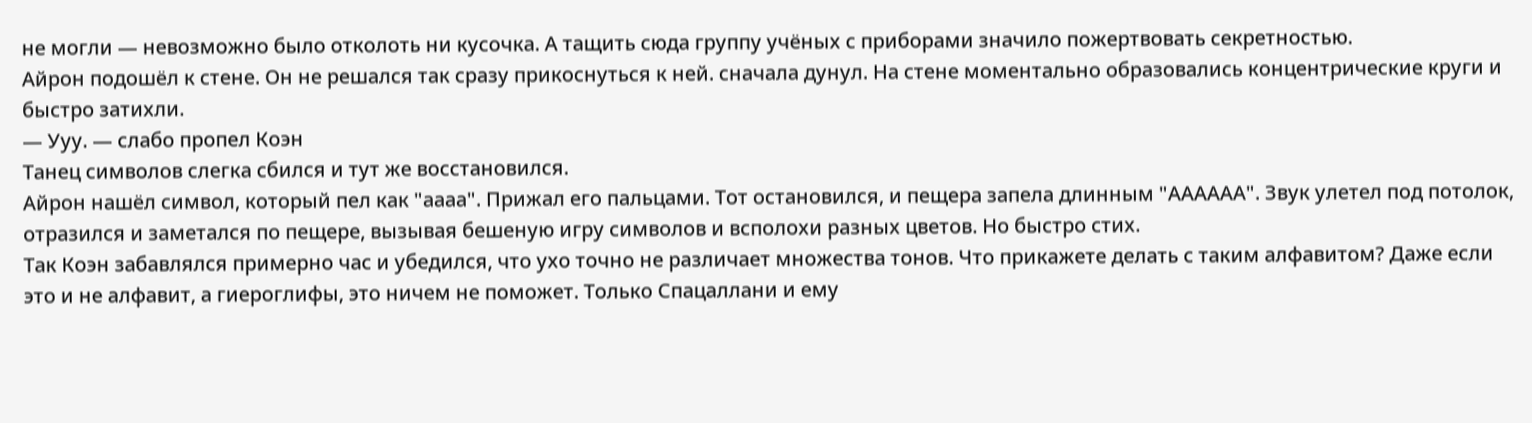не могли — невозможно было отколоть ни кусочка. А тащить сюда группу учёных с приборами значило пожертвовать секретностью.
Айрон подошёл к стене. Он не решался так сразу прикоснуться к ней. сначала дунул. На стене моментально образовались концентрические круги и быстро затихли.
— Ууу. — слабо пропел Коэн
Танец символов слегка сбился и тут же восстановился.
Айрон нашёл символ, который пел как "аааа". Прижал его пальцами. Тот остановился, и пещера запела длинным "АААААА". Звук улетел под потолок, отразился и заметался по пещере, вызывая бешеную игру символов и всполохи разных цветов. Но быстро стих.
Так Коэн забавлялся примерно час и убедился, что ухо точно не различает множества тонов. Что прикажете делать с таким алфавитом? Даже если это и не алфавит, а гиероглифы, это ничем не поможет. Только Спацаллани и ему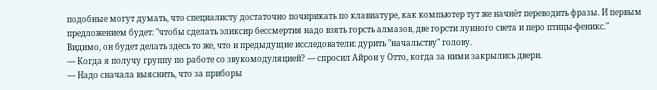подобные могут думать, что специалисту достаточно почирикать по клавиатуре, как компьютер тут же начнёт переводить фразы. И первым предложением будет: "чтобы сделать эликсир бессмертия надо взять горсть алмазов, две горсти лунного света и перо птицы-феникс."
Видимо, он будет делать здесь то же, что и предыдущие исследователи: дурить "начальству" голову.
— Когда я получу группу по работе со звукомодуляцией? — спросил Айрон у Отто, когда за ними закрылись двери.
— Надо сначала выяснить, что за приборы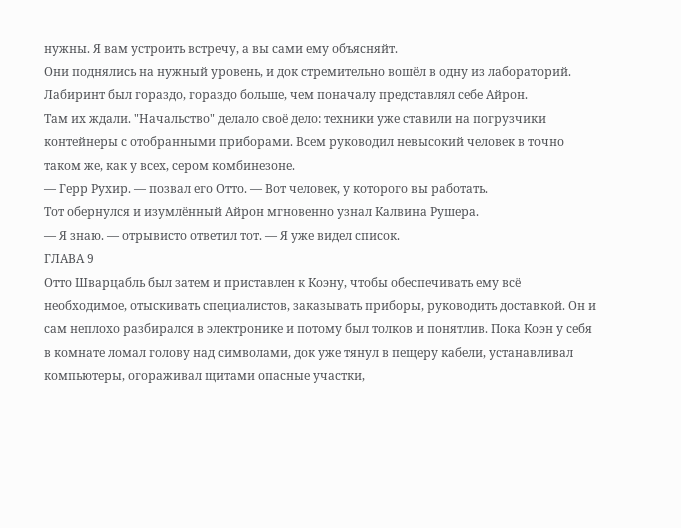нужны. Я вам устроить встречу, а вы сами ему объясняйт.
Они поднялись на нужный уровень, и док стремительно вошёл в одну из лабораторий. Лабиринт был гораздо, гораздо больше, чем поначалу представлял себе Айрон.
Там их ждали. "Начальство" делало своё дело: техники уже ставили на погрузчики контейнеры с отобранными приборами. Всем руководил невысокий человек в точно таком же, как у всех, сером комбинезоне.
— Герр Рухир. — позвал его Отто. — Вот человек, у которого вы работать.
Тот обернулся и изумлённый Айрон мгновенно узнал Калвина Рушера.
— Я знаю. — отрывисто ответил тот. — Я уже видел список.
ГЛАВА 9
Отто Шварцабль был затем и приставлен к Коэну, чтобы обеспечивать ему всё необходимое, отыскивать специалистов, заказывать приборы, руководить доставкой. Он и сам неплохо разбирался в электронике и потому был толков и понятлив. Пока Коэн у себя в комнате ломал голову над символами, док уже тянул в пещеру кабели, устанавливал компьютеры, огораживал щитами опасные участки,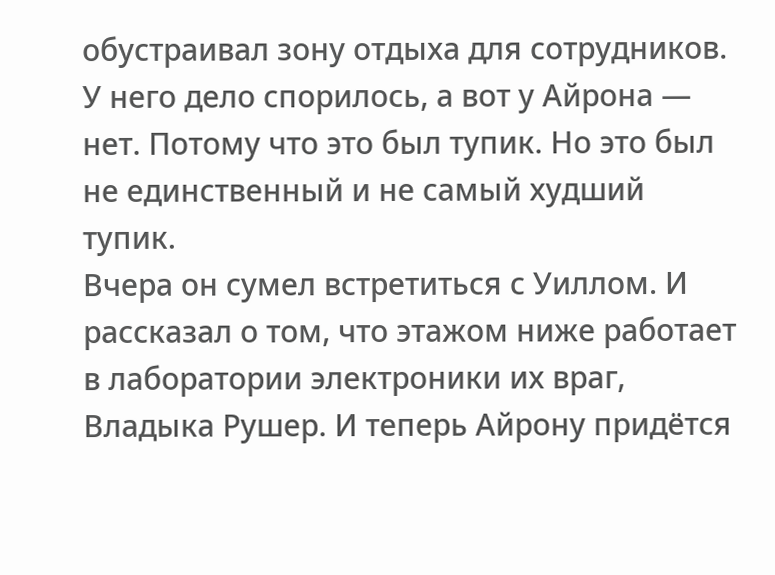обустраивал зону отдыха для сотрудников. У него дело спорилось, а вот у Айрона — нет. Потому что это был тупик. Но это был не единственный и не самый худший тупик.
Вчера он сумел встретиться с Уиллом. И рассказал о том, что этажом ниже работает в лаборатории электроники их враг, Владыка Рушер. И теперь Айрону придётся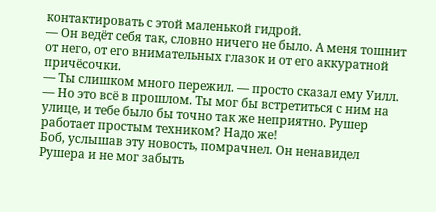контактировать с этой маленькой гидрой.
— Он ведёт себя так, словно ничего не было. А меня тошнит от него, от его внимательных глазок и от его аккуратной причёсочки.
— Ты слишком много пережил. — просто сказал ему Уилл. — Но это всё в прошлом. Ты мог бы встретиться с ним на улице, и тебе было бы точно так же неприятно. Рушер работает простым техником? Надо же!
Боб, услышав эту новость, помрачнел. Он ненавидел Рушера и не мог забыть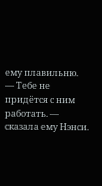ему плавильню.
— Тебе не придётся с ним работать. — сказала ему Нэнси.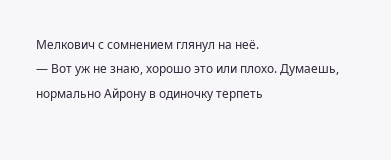Мелкович с сомнением глянул на неё.
— Вот уж не знаю, хорошо это или плохо. Думаешь, нормально Айрону в одиночку терпеть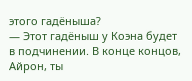этого гадёныша?
— Этот гадёныш у Коэна будет в подчинении. В конце концов, Айрон, ты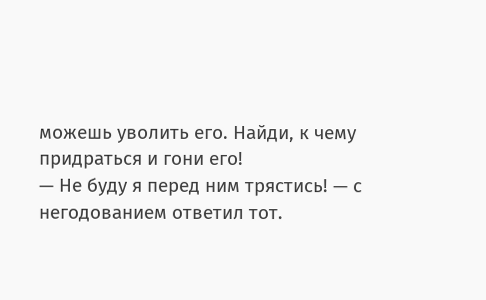можешь уволить его. Найди, к чему придраться и гони его!
— Не буду я перед ним трястись! — с негодованием ответил тот.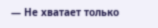— Не хватает только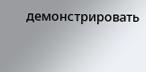демонстрировать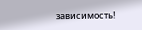зависимость!